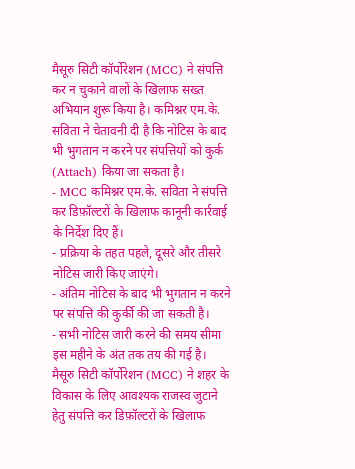मैसूरु सिटी कॉर्पोरेशन (MCC) ने संपत्ति कर न चुकाने वालों के खिलाफ सख्त अभियान शुरू किया है। कमिश्नर एम.के. सविता ने चेतावनी दी है कि नोटिस के बाद भी भुगतान न करने पर संपत्तियों को कुर्क (Attach) किया जा सकता है।
- MCC कमिश्नर एम.के. सविता ने संपत्ति कर डिफ़ॉल्टरों के खिलाफ कानूनी कार्रवाई के निर्देश दिए हैं।
- प्रक्रिया के तहत पहले, दूसरे और तीसरे नोटिस जारी किए जाएंगे।
- अंतिम नोटिस के बाद भी भुगतान न करने पर संपत्ति की कुर्की की जा सकती है।
- सभी नोटिस जारी करने की समय सीमा इस महीने के अंत तक तय की गई है।
मैसूरु सिटी कॉर्पोरेशन (MCC) ने शहर के विकास के लिए आवश्यक राजस्व जुटाने हेतु संपत्ति कर डिफ़ॉल्टरों के खिलाफ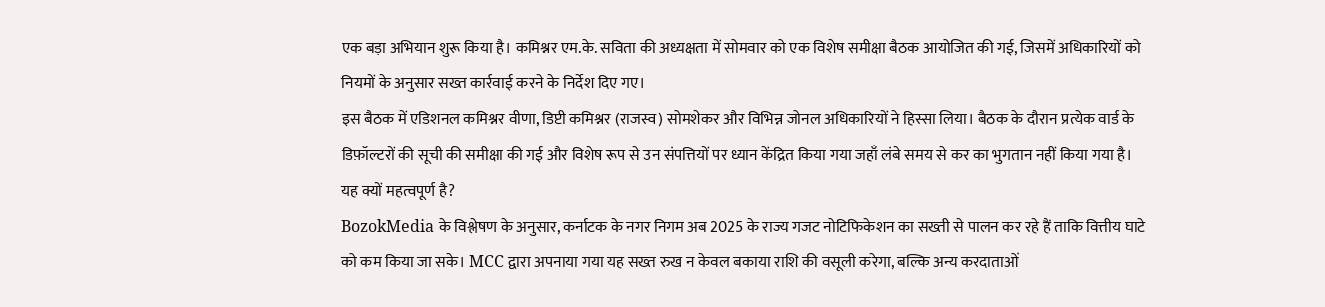एक बड़ा अभियान शुरू किया है। कमिश्नर एम.के. सविता की अध्यक्षता में सोमवार को एक विशेष समीक्षा बैठक आयोजित की गई, जिसमें अधिकारियों को नियमों के अनुसार सख्त कार्रवाई करने के निर्देश दिए गए।
इस बैठक में एडिशनल कमिश्नर वीणा, डिप्टी कमिश्नर (राजस्व) सोमशेकर और विभिन्न जोनल अधिकारियों ने हिस्सा लिया। बैठक के दौरान प्रत्येक वार्ड के डिफ़ॉल्टरों की सूची की समीक्षा की गई और विशेष रूप से उन संपत्तियों पर ध्यान केंद्रित किया गया जहाँ लंबे समय से कर का भुगतान नहीं किया गया है।
यह क्यों महत्वपूर्ण है?
BozokMedia के विश्लेषण के अनुसार, कर्नाटक के नगर निगम अब 2025 के राज्य गजट नोटिफिकेशन का सख्ती से पालन कर रहे हैं ताकि वित्तीय घाटे को कम किया जा सके। MCC द्वारा अपनाया गया यह सख्त रुख न केवल बकाया राशि की वसूली करेगा, बल्कि अन्य करदाताओं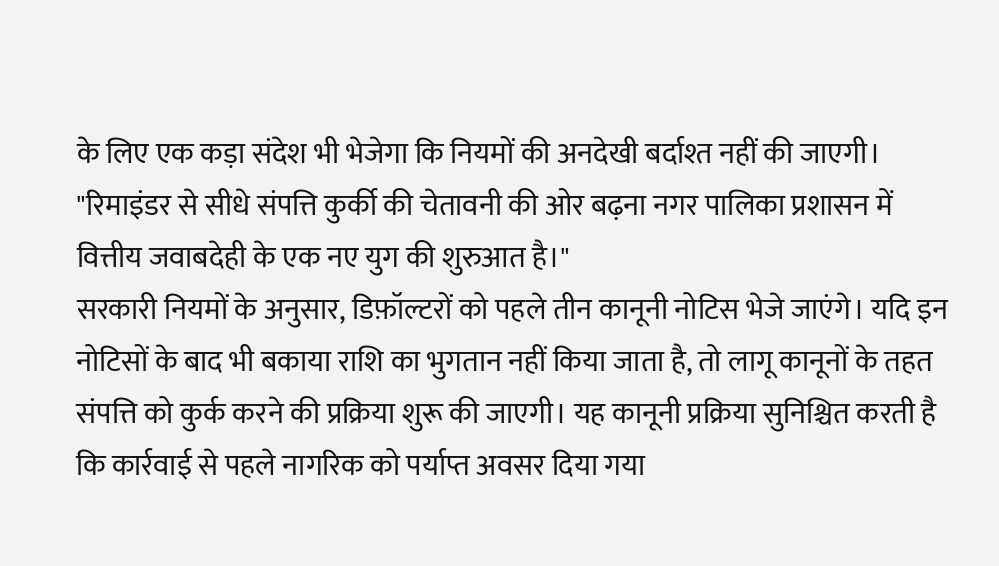के लिए एक कड़ा संदेश भी भेजेगा कि नियमों की अनदेखी बर्दाश्त नहीं की जाएगी।
"रिमाइंडर से सीधे संपत्ति कुर्की की चेतावनी की ओर बढ़ना नगर पालिका प्रशासन में वित्तीय जवाबदेही के एक नए युग की शुरुआत है।"
सरकारी नियमों के अनुसार, डिफ़ॉल्टरों को पहले तीन कानूनी नोटिस भेजे जाएंगे। यदि इन नोटिसों के बाद भी बकाया राशि का भुगतान नहीं किया जाता है, तो लागू कानूनों के तहत संपत्ति को कुर्क करने की प्रक्रिया शुरू की जाएगी। यह कानूनी प्रक्रिया सुनिश्चित करती है कि कार्रवाई से पहले नागरिक को पर्याप्त अवसर दिया गया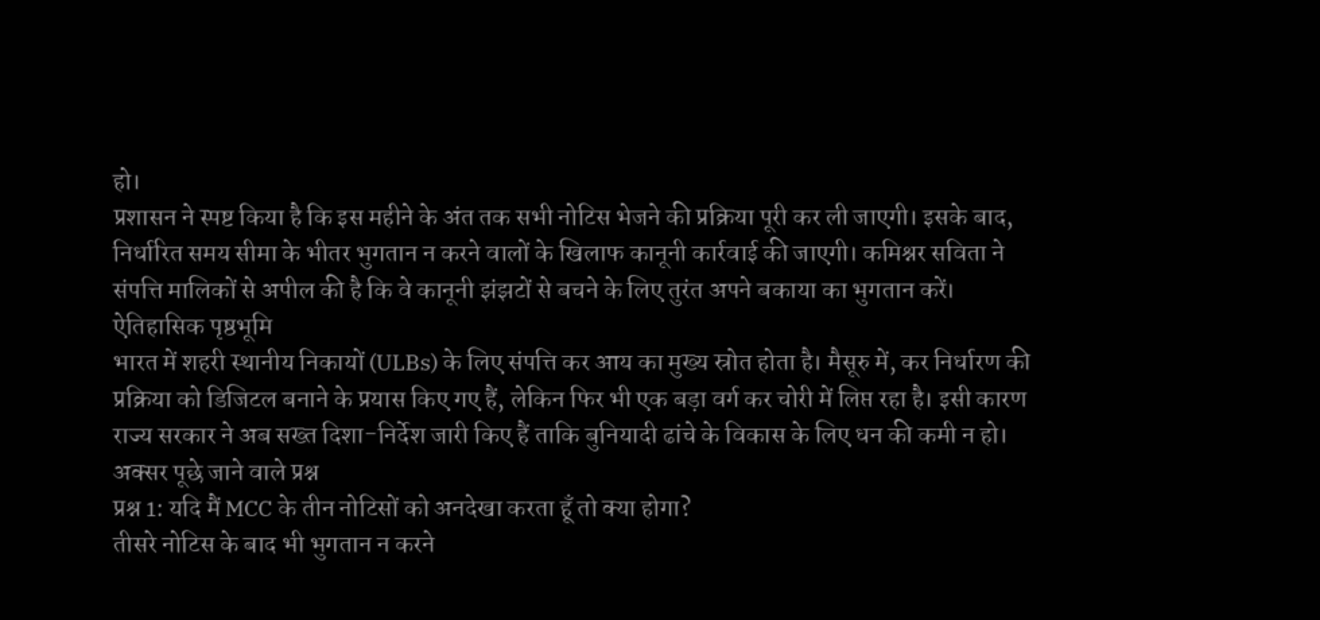हो।
प्रशासन ने स्पष्ट किया है कि इस महीने के अंत तक सभी नोटिस भेजने की प्रक्रिया पूरी कर ली जाएगी। इसके बाद, निर्धारित समय सीमा के भीतर भुगतान न करने वालों के खिलाफ कानूनी कार्रवाई की जाएगी। कमिश्नर सविता ने संपत्ति मालिकों से अपील की है कि वे कानूनी झंझटों से बचने के लिए तुरंत अपने बकाया का भुगतान करें।
ऐतिहासिक पृष्ठभूमि
भारत में शहरी स्थानीय निकायों (ULBs) के लिए संपत्ति कर आय का मुख्य स्रोत होता है। मैसूरु में, कर निर्धारण की प्रक्रिया को डिजिटल बनाने के प्रयास किए गए हैं, लेकिन फिर भी एक बड़ा वर्ग कर चोरी में लिप्त रहा है। इसी कारण राज्य सरकार ने अब सख्त दिशा-निर्देश जारी किए हैं ताकि बुनियादी ढांचे के विकास के लिए धन की कमी न हो।
अक्सर पूछे जाने वाले प्रश्न
प्रश्न 1: यदि मैं MCC के तीन नोटिसों को अनदेखा करता हूँ तो क्या होगा?
तीसरे नोटिस के बाद भी भुगतान न करने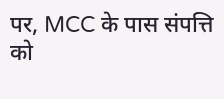पर, MCC के पास संपत्ति को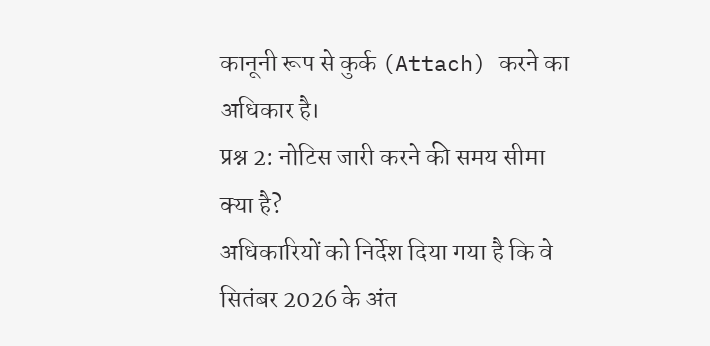कानूनी रूप से कुर्क (Attach) करने का अधिकार है।
प्रश्न 2: नोटिस जारी करने की समय सीमा क्या है?
अधिकारियों को निर्देश दिया गया है कि वे सितंबर 2026 के अंत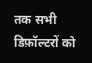तक सभी डिफ़ॉल्टरों को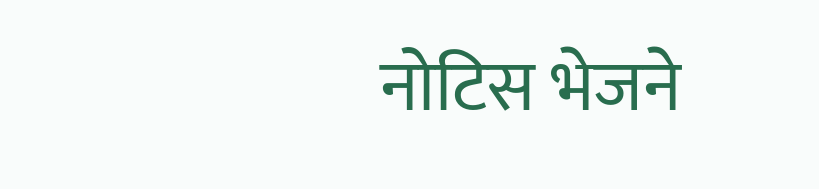नोटिस भेजने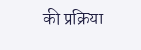की प्रक्रिया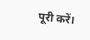पूरी करें।